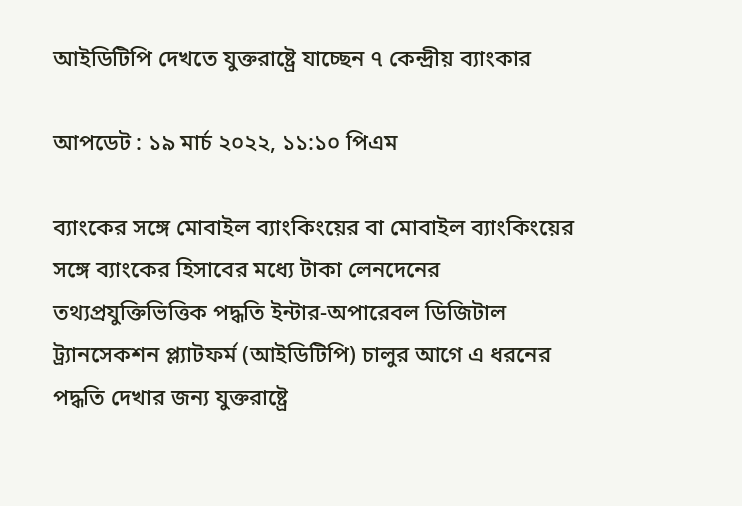আইডিটিপি দেখতে যুক্তরাষ্ট্রে যাচ্ছেন ৭ কেন্দ্রীয় ব্যাংকার

আপডেট : ১৯ মার্চ ২০২২, ১১:১০ পিএম

ব্যাংকের সঙ্গে মোবাইল ব্যাংকিংয়ের বা মোবাইল ব্যাংকিংয়ের সঙ্গে ব্যাংকের হিসাবের মধ্যে টাকা লেনদেনের তথ্যপ্রযুক্তিভিত্তিক পদ্ধতি ইন্টার-অপারেবল ডিজিটাল ট্র্যানসেকশন প্ল্যাটফর্ম (আইডিটিপি) চালুর আগে এ ধরনের পদ্ধতি দেখার জন্য যুক্তরাষ্ট্রে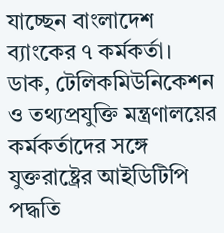যাচ্ছেন বাংলাদেশ ব্যাংকের ৭ কর্মকর্তা। ডাক, টেলিকমিউনিকেশন ও তথ্যপ্রযুক্তি মন্ত্রণালয়ের কর্মকর্তাদের সঙ্গে যুক্তরাষ্ট্রের আইডিটিপি পদ্ধতি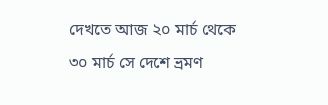দেখতে আজ ২০ মার্চ থেকে ৩০ মার্চ সে দেশে ভ্রমণ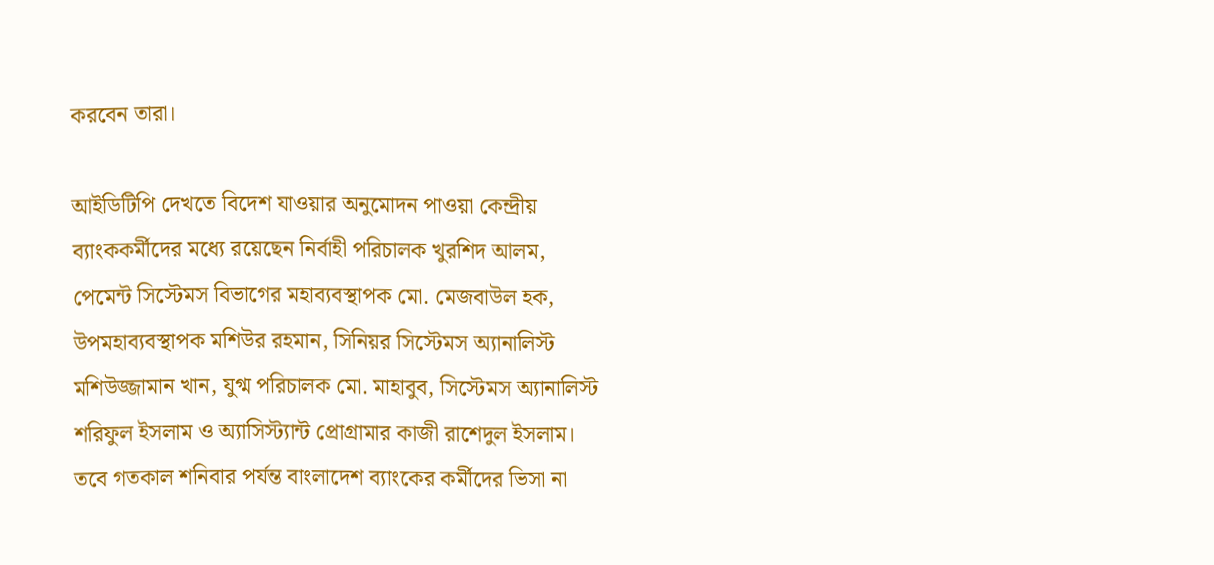করবেন তারা।

আইডিটিপি দেখতে বিদেশ যাওয়ার অনুমোদন পাওয়া কেন্দ্রীয় ব্যাংককর্মীদের মধ্যে রয়েছেন নির্বাহী পরিচালক খুরশিদ আলম, পেমেন্ট সিস্টেমস বিভাগের মহাব্যবস্থাপক মো. মেজবাউল হক, উপমহাব্যবস্থাপক মশিউর রহমান, সিনিয়র সিস্টেমস অ্যানালিস্ট মশিউজ্জামান খান, যুগ্ম পরিচালক মো. মাহাবুব, সিস্টেমস অ্যানালিস্ট শরিফুল ইসলাম ও অ্যাসিস্ট্যান্ট প্রোগ্রামার কাজী রাশেদুল ইসলাম। তবে গতকাল শনিবার পর্যন্ত বাংলাদেশ ব্যাংকের কর্মীদের ভিসা না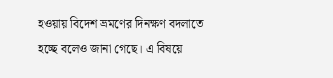হওয়ায় বিদেশ ভ্রমণের দিনক্ষণ বদলাতে হচ্ছে বলেও জানা গেছে। এ বিষয়ে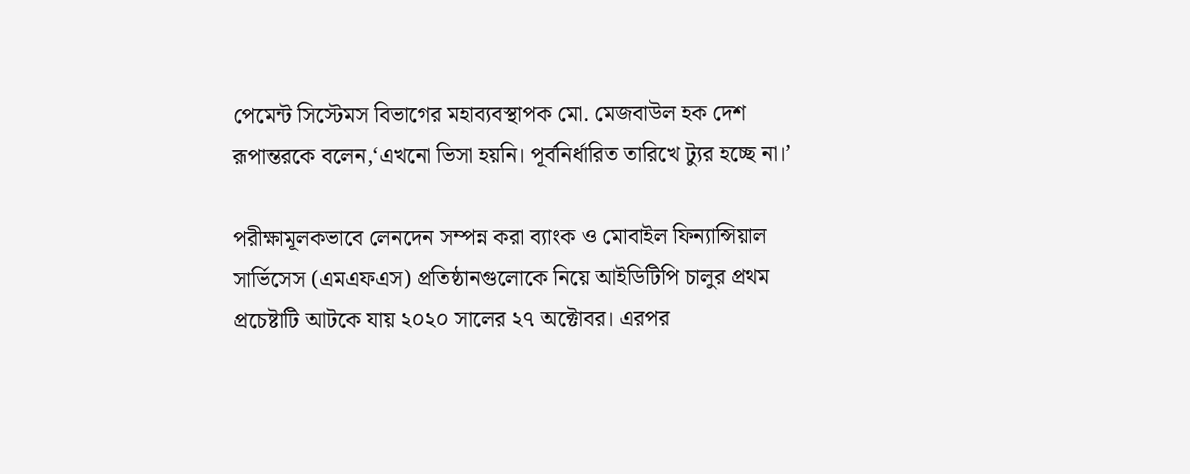পেমেন্ট সিস্টেমস বিভাগের মহাব্যবস্থাপক মো. মেজবাউল হক দেশ রূপান্তরকে বলেন,‘এখনো ভিসা হয়নি। পূর্বনির্ধারিত তারিখে ট্যুর হচ্ছে না।’

পরীক্ষামূলকভাবে লেনদেন সম্পন্ন করা ব্যাংক ও মোবাইল ফিন্যান্সিয়াল সার্ভিসেস (এমএফএস) প্রতিষ্ঠানগুলোকে নিয়ে আইডিটিপি চালুর প্রথম প্রচেষ্টাটি আটকে যায় ২০২০ সালের ২৭ অক্টোবর। এরপর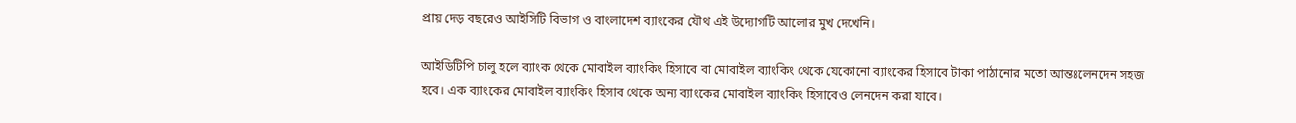প্রায় দেড় বছরেও আইসিটি বিভাগ ও বাংলাদেশ ব্যাংকের যৌথ এই উদ্যোগটি আলোর মুখ দেখেনি।

আইডিটিপি চালু হলে ব্যাংক থেকে মোবাইল ব্যাংকিং হিসাবে বা মোবাইল ব্যাংকিং থেকে যেকোনো ব্যাংকের হিসাবে টাকা পাঠানোর মতো আন্তঃলেনদেন সহজ হবে। এক ব্যাংকের মোবাইল ব্যাংকিং হিসাব থেকে অন্য ব্যাংকের মোবাইল ব্যাংকিং হিসাবেও লেনদেন করা যাবে।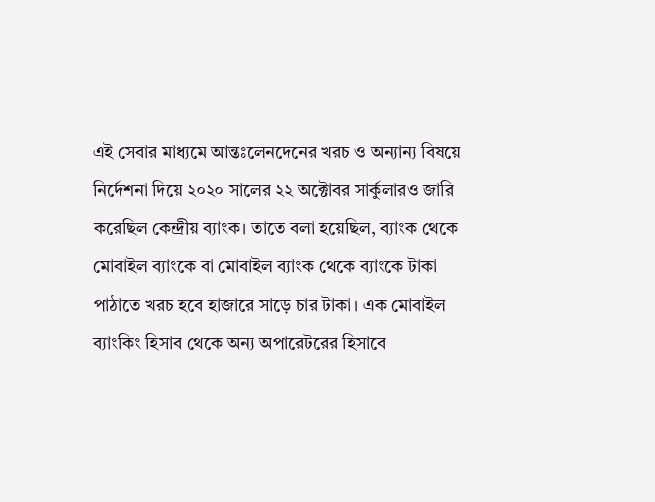এই সেবার মাধ্যমে আন্তঃলেনদেনের খরচ ও অন্যান্য বিষয়ে নির্দেশনা দিয়ে ২০২০ সালের ২২ অক্টোবর সার্কুলারও জারি করেছিল কেন্দ্রীয় ব্যাংক। তাতে বলা হয়েছিল, ব্যাংক থেকে মোবাইল ব্যাংকে বা মোবাইল ব্যাংক থেকে ব্যাংকে টাকা পাঠাতে খরচ হবে হাজারে সাড়ে চার টাকা। এক মোবাইল ব্যাংকিং হিসাব থেকে অন্য অপারেটরের হিসাবে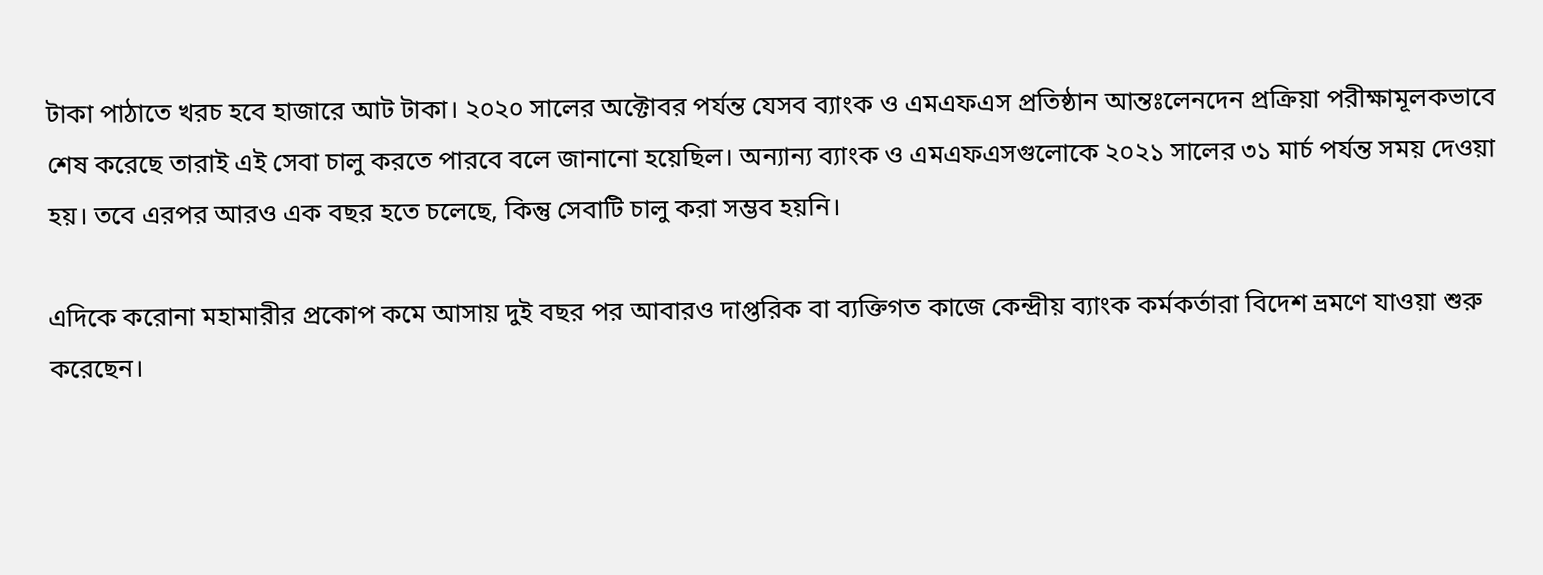টাকা পাঠাতে খরচ হবে হাজারে আট টাকা। ২০২০ সালের অক্টোবর পর্যন্ত যেসব ব্যাংক ও এমএফএস প্রতিষ্ঠান আন্তঃলেনদেন প্রক্রিয়া পরীক্ষামূলকভাবে শেষ করেছে তারাই এই সেবা চালু করতে পারবে বলে জানানো হয়েছিল। অন্যান্য ব্যাংক ও এমএফএসগুলোকে ২০২১ সালের ৩১ মার্চ পর্যন্ত সময় দেওয়া হয়। তবে এরপর আরও এক বছর হতে চলেছে, কিন্তু সেবাটি চালু করা সম্ভব হয়নি।

এদিকে করোনা মহামারীর প্রকোপ কমে আসায় দুই বছর পর আবারও দাপ্তরিক বা ব্যক্তিগত কাজে কেন্দ্রীয় ব্যাংক কর্মকর্তারা বিদেশ ভ্রমণে যাওয়া শুরু করেছেন।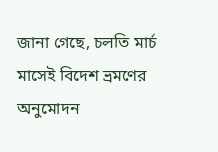জানা গেছে, চলতি মার্চ মাসেই বিদেশ ভ্রমণের অনুমোদন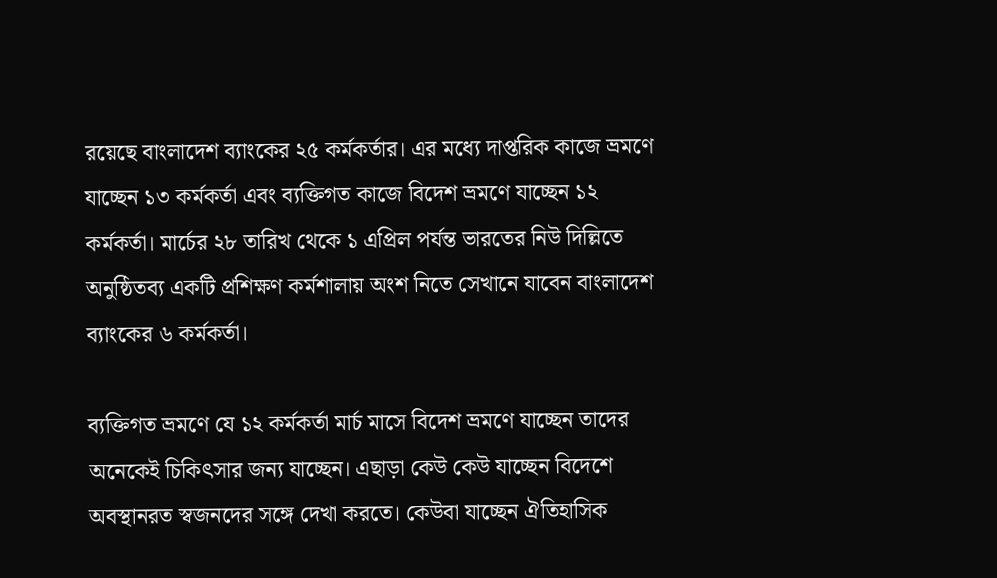রয়েছে বাংলাদেশ ব্যাংকের ২৫ কর্মকর্তার। এর মধ্যে দাপ্তরিক কাজে ভ্রমণে যাচ্ছেন ১৩ কর্মকর্তা এবং ব্যক্তিগত কাজে বিদেশ ভ্রমণে যাচ্ছেন ১২ কর্মকর্তা। মার্চের ২৮ তারিখ থেকে ১ এপ্রিল পর্যন্ত ভারতের নিউ দিল্লিতে অনুষ্ঠিতব্য একটি প্রশিক্ষণ কর্মশালায় অংশ নিতে সেখানে যাবেন বাংলাদেশ ব্যাংকের ৬ কর্মকর্তা।

ব্যক্তিগত ভ্রমণে যে ১২ কর্মকর্তা মার্চ মাসে বিদেশ ভ্রমণে যাচ্ছেন তাদের অনেকেই চিকিৎসার জন্য যাচ্ছেন। এছাড়া কেউ কেউ যাচ্ছেন বিদেশে অবস্থানরত স্বজনদের সঙ্গে দেখা করতে। কেউবা যাচ্ছেন ঐতিহাসিক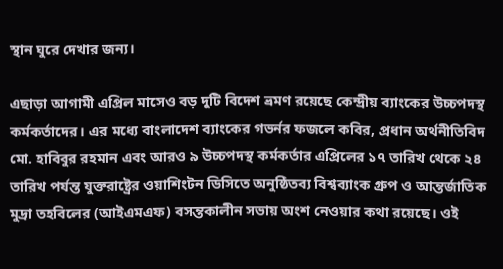স্থান ঘুরে দেখার জন্য।

এছাড়া আগামী এপ্রিল মাসেও বড় দুটি বিদেশ ভ্রমণ রয়েছে কেন্দ্রীয় ব্যাংকের উচ্চপদস্থ কর্মকর্তাদের। এর মধ্যে বাংলাদেশ ব্যাংকের গভর্নর ফজলে কবির, প্রধান অর্থনীতিবিদ মো. হাবিবুর রহমান এবং আরও ৯ উচ্চপদস্থ কর্মকর্তার এপ্রিলের ১৭ তারিখ থেকে ২৪ তারিখ পর্যন্ত যুক্তরাষ্ট্রের ওয়াশিংটন ডিসিতে অনুষ্ঠিতব্য বিশ্বব্যাংক গ্রুপ ও আন্তর্জাতিক মুদ্রা তহবিলের (আইএমএফ) বসন্তকালীন সভায় অংশ নেওয়ার কথা রয়েছে। ওই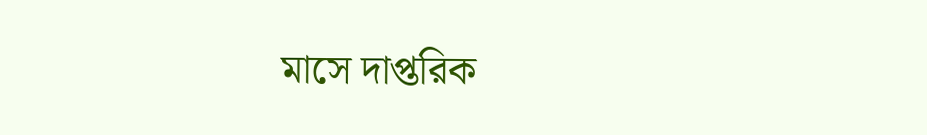মাসে দাপ্তরিক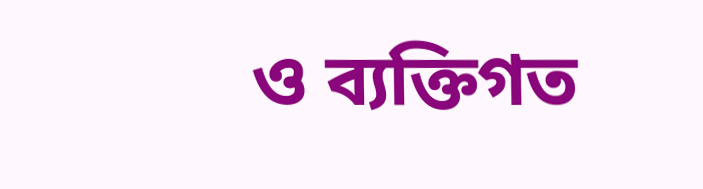ও ব্যক্তিগত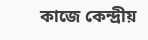কাজে কেন্দ্রীয়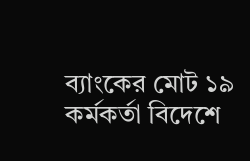ব্যাংকের মোট ১৯ কর্মকর্তা বিদেশে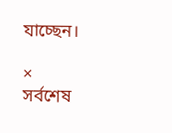যাচ্ছেন।

×
সর্বশেষ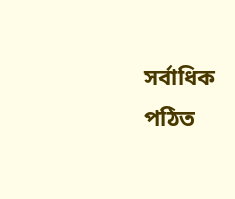সর্বাধিক পঠিত